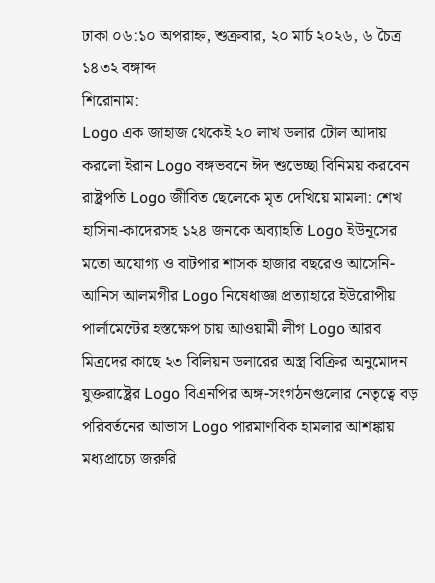ঢাকা ০৬:১০ অপরাহ্ন, শুক্রবার, ২০ মার্চ ২০২৬, ৬ চৈত্র ১৪৩২ বঙ্গাব্দ
শিরোনাম:
Logo এক জাহাজ থেকেই ২০ লাখ ডলার টোল আদায় করলো ইরান Logo বঙ্গভবনে ঈদ শুভেচ্ছা বিনিময় করবেন রাষ্ট্রপতি Logo জীবিত ছেলেকে মৃত দেখিয়ে মামলা: শেখ হাসিনা-কাদেরসহ ১২৪ জনকে অব্যাহতি Logo ইউনূসের মতো অযোগ্য ও বাটপার শাসক হাজার বছরেও আসেনি-আনিস আলমগীর Logo নিষেধাজ্ঞা প্রত্যাহারে ইউরোপীয় পার্লামেন্টের হস্তক্ষেপ চায় আওয়ামী লীগ Logo আরব মিত্রদের কাছে ২৩ বিলিয়ন ডলারের অস্ত্র বিক্রির অনুমোদন যুক্তরাষ্ট্রের Logo বিএনপির অঙ্গ-সংগঠনগুলোর নেতৃত্বে বড় পরিবর্তনের আভাস Logo পারমাণবিক হামলার আশঙ্কায় মধ্যপ্রাচ্যে জরুরি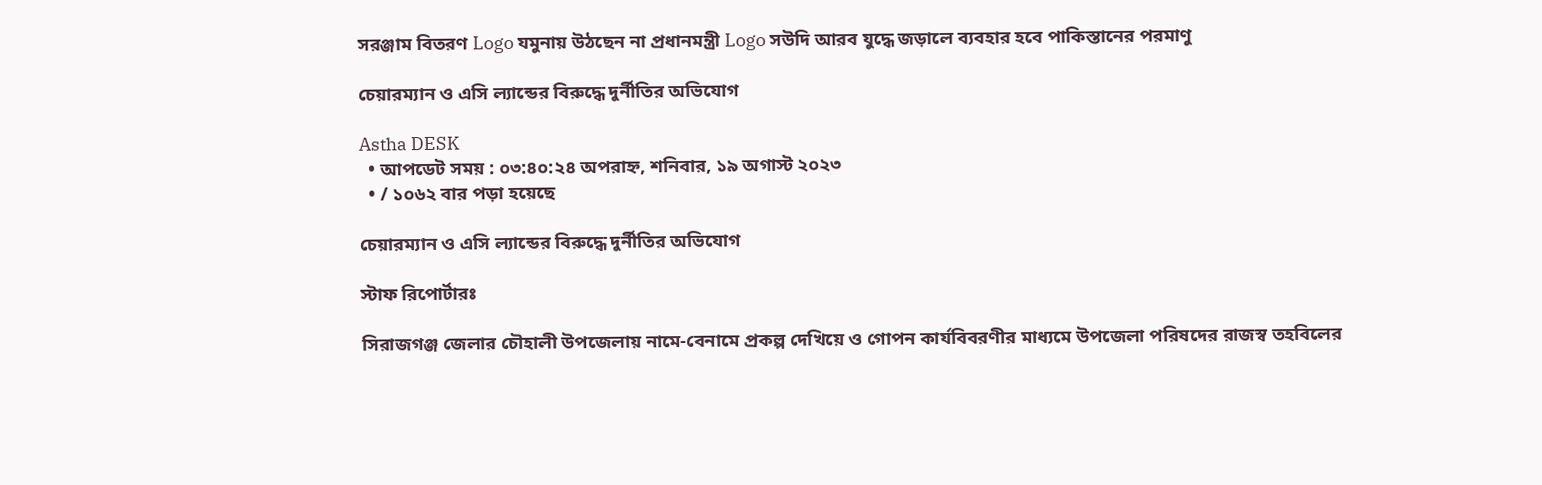সরঞ্জাম বিতরণ Logo যমুনায় উঠছেন না প্রধানমন্ত্রী Logo সউদি আরব যুদ্ধে জড়ালে ব্যবহার হবে পাকিস্তানের পরমাণু

চেয়ারম্যান ও এসি ল্যান্ডের বিরুদ্ধে দুর্নীতির অভিযোগ

Astha DESK
  • আপডেট সময় : ০৩:৪০:২৪ অপরাহ্ন, শনিবার, ১৯ অগাস্ট ২০২৩
  • / ১০৬২ বার পড়া হয়েছে

চেয়ারম্যান ও এসি ল্যান্ডের বিরুদ্ধে দুর্নীতির অভিযোগ

স্টাফ রিপোর্টারঃ

সিরাজগঞ্জ জেলার চৌহালী উপজেলায় নামে-বেনামে প্রকল্প দেখিয়ে ও গোপন কার্যবিবরণীর মাধ্যমে উপজেলা পরিষদের রাজস্ব তহবিলের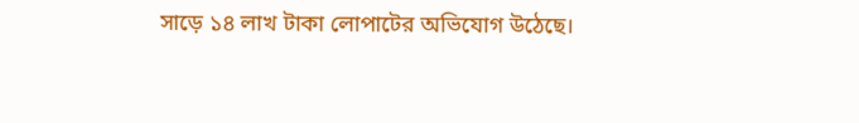সাড়ে ১৪ লাখ টাকা লোপাটের অভিযোগ উঠেছে।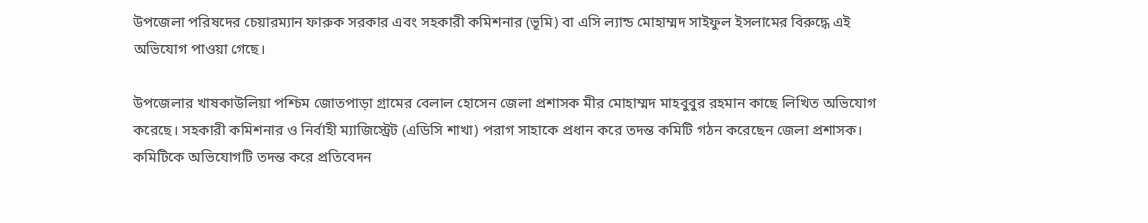উপজেলা পরিষদের চেয়ারম্যান ফারুক সরকার এবং সহকারী কমিশনার (ভূমি) বা এসি ল্যান্ড মোহাম্মদ সাইফুল ইসলামের বিরুদ্ধে এই অভিযোগ পাওয়া গেছে।

উপজেলার খাষকাউলিয়া পশ্চিম জোতপাড়া গ্রামের বেলাল হোসেন জেলা প্রশাসক মীর মোহাম্মদ মাহবুবুর রহমান কাছে লিখিত অভিযোগ করেছে। সহকারী কমিশনার ও নির্বাহী ম্যাজিস্ট্রেট (এডিসি শাখা) পরাগ সাহাকে প্রধান করে তদন্ত কমিটি গঠন করেছেন জেলা প্রশাসক। কমিটিকে অভিযোগটি তদন্ত করে প্রতিবেদন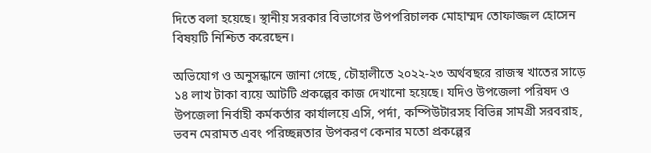দিতে বলা হয়েছে। স্থানীয় সরকার বিভাগের উপপরিচালক মোহাম্মদ তোফাজ্জল হোসেন বিষয়টি নিশ্চিত করেছেন।

অভিযোগ ও অনুসন্ধানে জানা গেছে, চৌহালীতে ২০২২-২৩ অর্থবছরে রাজস্ব খাতের সাড়ে ১৪ লাখ টাকা ব্যয়ে আটটি প্রকল্পের কাজ দেখানো হয়েছে। যদিও উপজেলা পরিষদ ও উপজেলা নির্বাহী কর্মকর্তার কার্যালয়ে এসি, পর্দা, কম্পিউটারসহ বিভিন্ন সামগ্রী সরবরাহ, ভবন মেরামত এবং পরিচ্ছন্নতার উপকরণ কেনার মতো প্রকল্পের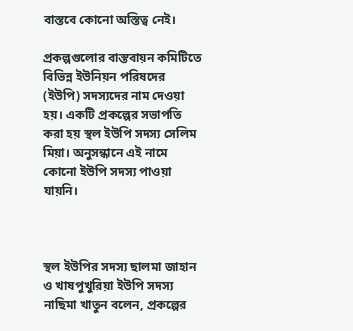বাস্তবে কোনো অস্তিত্ব নেই।

প্রকল্পগুলোর বাস্তবায়ন কমিটিতে বিভিন্ন ইউনিয়ন পরিষদের (ইউপি) সদস্যদের নাম দেওয়া হয়। একটি প্রকল্পের সভাপতি করা হয় স্থল ইউপি সদস্য সেলিম মিয়া। অনুসন্ধানে এই নামে কোনো ইউপি সদস্য পাওয়া যায়নি।



স্থল ইউপির সদস্য ছালমা জাহান ও খাষপুখুরিয়া ইউপি সদস্য নাছিমা খাতুন বলেন, প্রকল্পের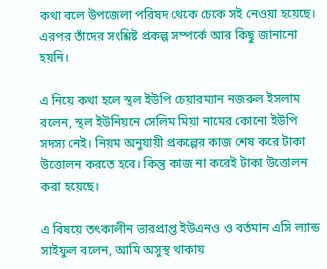কথা বলে উপজেলা পরিষদ থেকে চেকে সই নেওয়া হয়েছে। এরপর তাঁদের সংশ্লিষ্ট প্রকল্প সম্পর্কে আর কিছু জানানো হয়নি।

এ নিয়ে কথা হলে স্থল ইউপি চেয়ারম্যান নজরুল ইসলাম বলেন, স্থল ইউনিয়নে সেলিম মিয়া নামের কোনো ইউপি সদস্য নেই। নিয়ম অনুযায়ী প্রকল্পের কাজ শেষ করে টাকা উত্তোলন করতে হবে। কিন্তু কাজ না করেই টাকা উত্তোলন করা হয়েছে।

এ বিষয়ে তৎকালীন ভারপ্রাপ্ত ইউএনও ও বর্তমান এসি ল্যান্ড সাইফুল বলেন, আমি অসুস্থ থাকায়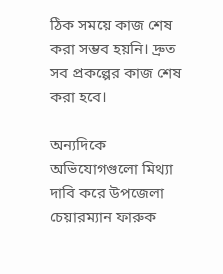ঠিক সময়ে কাজ শেষ করা সম্ভব হয়নি। দ্রুত সব প্রকল্পের কাজ শেষ করা হবে।

অন্যদিকে অভিযোগগুলো মিথ্যা দাবি করে উপজেলা চেয়ারম্যান ফারুক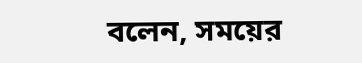বলেন, সময়ের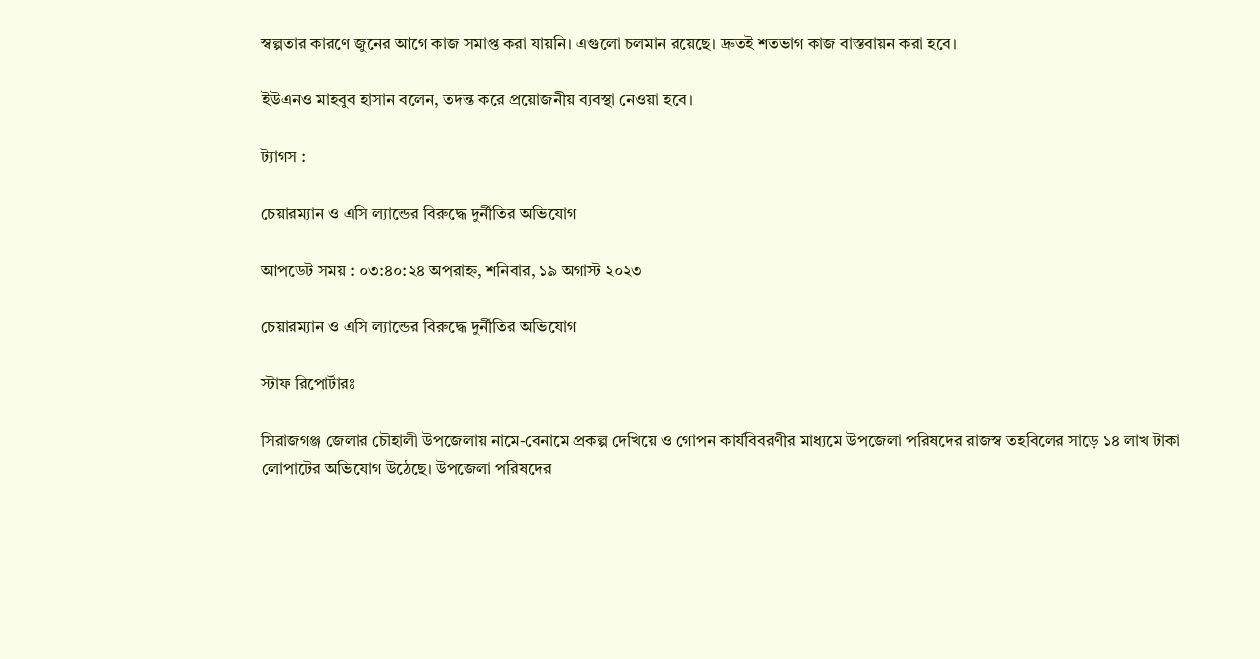স্বল্পতার কারণে জুনের আগে কাজ সমাপ্ত করা যায়নি। এগুলো চলমান রয়েছে। দ্রুতই শতভাগ কাজ বাস্তবায়ন করা হবে।

ইউএনও মাহবুব হাসান বলেন, তদন্ত করে প্রয়োজনীয় ব্যবস্থা নেওয়া হবে।

ট্যাগস :

চেয়ারম্যান ও এসি ল্যান্ডের বিরুদ্ধে দুর্নীতির অভিযোগ

আপডেট সময় : ০৩:৪০:২৪ অপরাহ্ন, শনিবার, ১৯ অগাস্ট ২০২৩

চেয়ারম্যান ও এসি ল্যান্ডের বিরুদ্ধে দুর্নীতির অভিযোগ

স্টাফ রিপোর্টারঃ

সিরাজগঞ্জ জেলার চৌহালী উপজেলায় নামে-বেনামে প্রকল্প দেখিয়ে ও গোপন কার্যবিবরণীর মাধ্যমে উপজেলা পরিষদের রাজস্ব তহবিলের সাড়ে ১৪ লাখ টাকা লোপাটের অভিযোগ উঠেছে। উপজেলা পরিষদের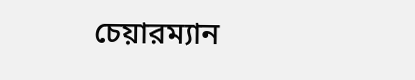চেয়ারম্যান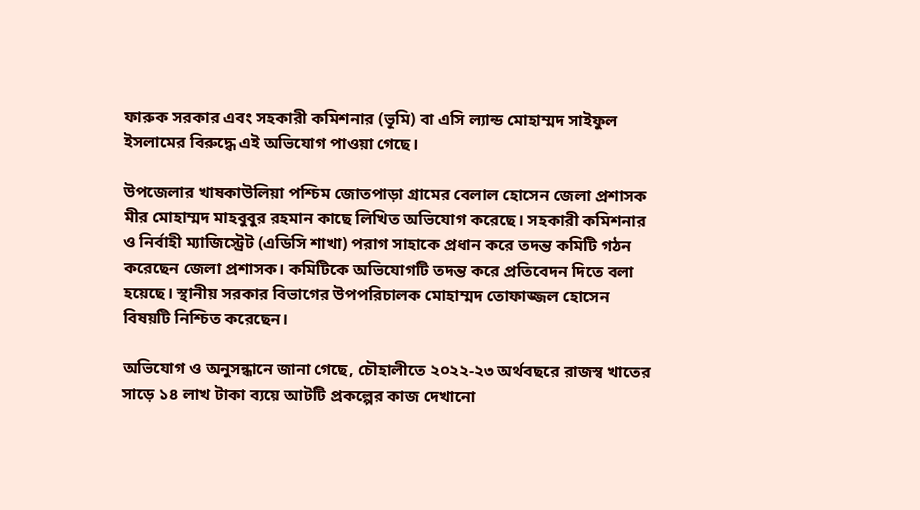ফারুক সরকার এবং সহকারী কমিশনার (ভূমি) বা এসি ল্যান্ড মোহাম্মদ সাইফুল ইসলামের বিরুদ্ধে এই অভিযোগ পাওয়া গেছে।

উপজেলার খাষকাউলিয়া পশ্চিম জোতপাড়া গ্রামের বেলাল হোসেন জেলা প্রশাসক মীর মোহাম্মদ মাহবুবুর রহমান কাছে লিখিত অভিযোগ করেছে। সহকারী কমিশনার ও নির্বাহী ম্যাজিস্ট্রেট (এডিসি শাখা) পরাগ সাহাকে প্রধান করে তদন্ত কমিটি গঠন করেছেন জেলা প্রশাসক। কমিটিকে অভিযোগটি তদন্ত করে প্রতিবেদন দিতে বলা হয়েছে। স্থানীয় সরকার বিভাগের উপপরিচালক মোহাম্মদ তোফাজ্জল হোসেন বিষয়টি নিশ্চিত করেছেন।

অভিযোগ ও অনুসন্ধানে জানা গেছে, চৌহালীতে ২০২২-২৩ অর্থবছরে রাজস্ব খাতের সাড়ে ১৪ লাখ টাকা ব্যয়ে আটটি প্রকল্পের কাজ দেখানো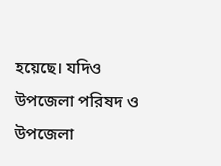হয়েছে। যদিও উপজেলা পরিষদ ও উপজেলা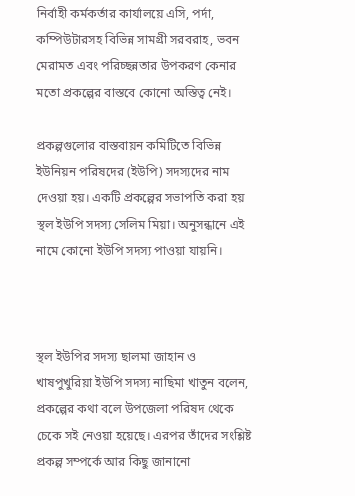নির্বাহী কর্মকর্তার কার্যালয়ে এসি, পর্দা, কম্পিউটারসহ বিভিন্ন সামগ্রী সরবরাহ, ভবন মেরামত এবং পরিচ্ছন্নতার উপকরণ কেনার মতো প্রকল্পের বাস্তবে কোনো অস্তিত্ব নেই।

প্রকল্পগুলোর বাস্তবায়ন কমিটিতে বিভিন্ন ইউনিয়ন পরিষদের (ইউপি) সদস্যদের নাম দেওয়া হয়। একটি প্রকল্পের সভাপতি করা হয় স্থল ইউপি সদস্য সেলিম মিয়া। অনুসন্ধানে এই নামে কোনো ইউপি সদস্য পাওয়া যায়নি।



স্থল ইউপির সদস্য ছালমা জাহান ও খাষপুখুরিয়া ইউপি সদস্য নাছিমা খাতুন বলেন, প্রকল্পের কথা বলে উপজেলা পরিষদ থেকে চেকে সই নেওয়া হয়েছে। এরপর তাঁদের সংশ্লিষ্ট প্রকল্প সম্পর্কে আর কিছু জানানো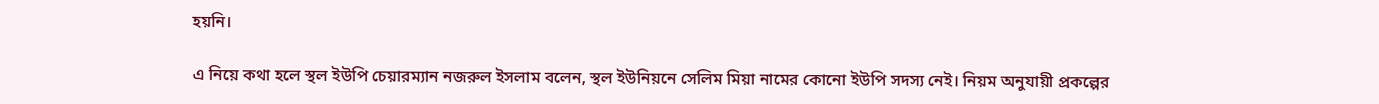হয়নি।

এ নিয়ে কথা হলে স্থল ইউপি চেয়ারম্যান নজরুল ইসলাম বলেন, স্থল ইউনিয়নে সেলিম মিয়া নামের কোনো ইউপি সদস্য নেই। নিয়ম অনুযায়ী প্রকল্পের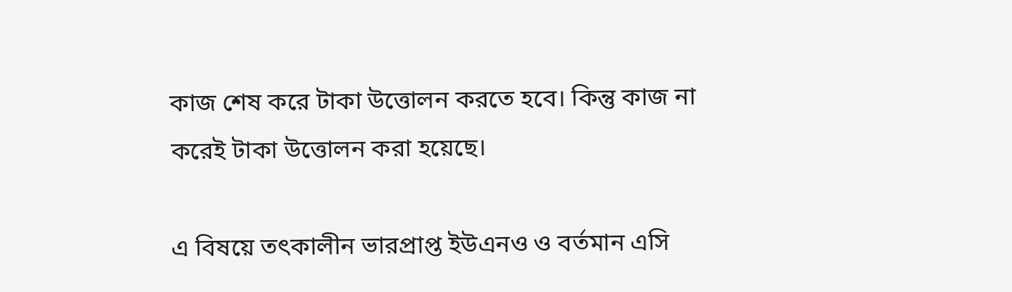কাজ শেষ করে টাকা উত্তোলন করতে হবে। কিন্তু কাজ না করেই টাকা উত্তোলন করা হয়েছে।

এ বিষয়ে তৎকালীন ভারপ্রাপ্ত ইউএনও ও বর্তমান এসি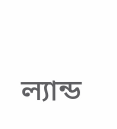ল্যান্ড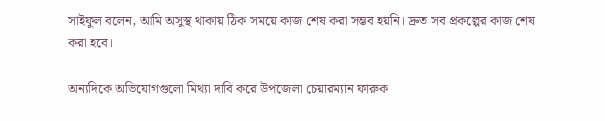সাইফুল বলেন, আমি অসুস্থ থাকায় ঠিক সময়ে কাজ শেষ করা সম্ভব হয়নি। দ্রুত সব প্রকল্পের কাজ শেষ করা হবে।

অন্যদিকে অভিযোগগুলো মিথ্যা দাবি করে উপজেলা চেয়ারম্যান ফারুক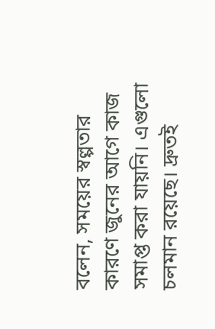বলেন, সময়ের স্বল্পতার কারণে জুনের আগে কাজ সমাপ্ত করা যায়নি। এগুলো চলমান রয়েছে। দ্রুতই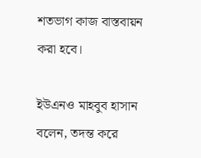শতভাগ কাজ বাস্তবায়ন করা হবে।

ইউএনও মাহবুব হাসান বলেন, তদন্ত করে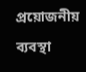প্রয়োজনীয় ব্যবস্থা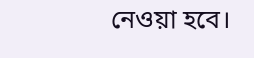নেওয়া হবে।